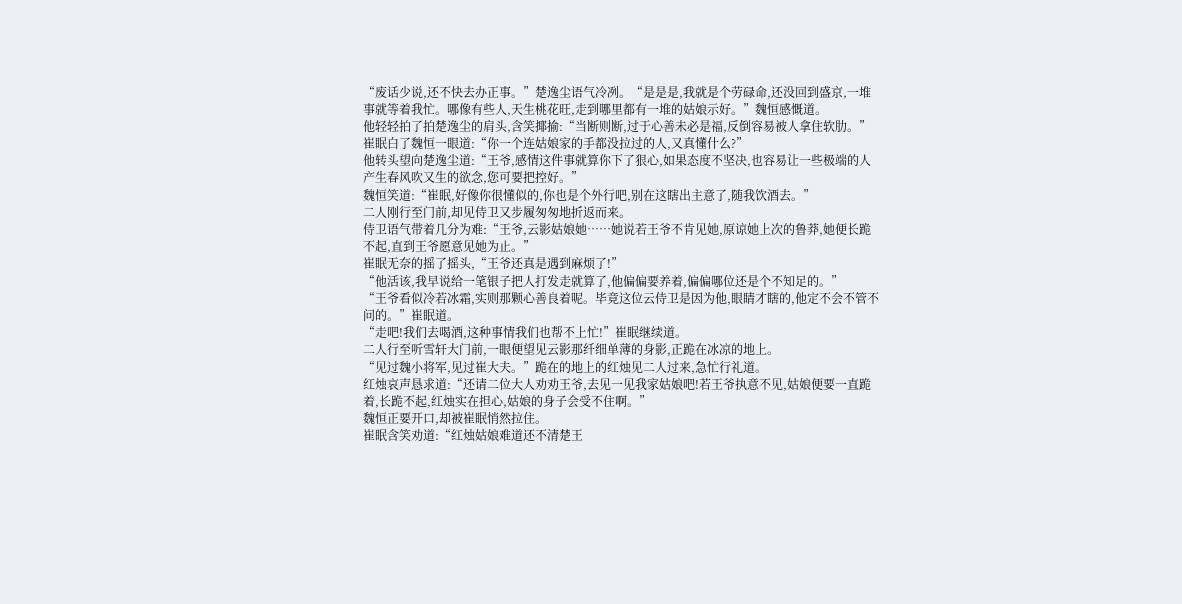“废话少说,还不快去办正事。”楚逸尘语气冷冽。“是是是,我就是个劳碌命,还没回到盛京,一堆事就等着我忙。哪像有些人,天生桃花旺,走到哪里都有一堆的姑娘示好。”魏恒感慨道。
他轻轻拍了拍楚逸尘的肩头,含笑揶揄:“当断则断,过于心善未必是福,反倒容易被人拿住软肋。”
崔眠白了魏恒一眼道:“你一个连姑娘家的手都没拉过的人,又真懂什么?”
他转头望向楚逸尘道:“王爷,感情这件事就算你下了狠心,如果态度不坚决,也容易让一些极端的人产生春风吹又生的欲念,您可要把控好。”
魏恒笑道:“崔眠,好像你很懂似的,你也是个外行吧,别在这瞎出主意了,随我饮酒去。”
二人刚行至门前,却见侍卫又步履匆匆地折返而来。
侍卫语气带着几分为难:“王爷,云影姑娘她……她说若王爷不肯见她,原谅她上次的鲁莽,她便长跪不起,直到王爷愿意见她为止。”
崔眠无奈的摇了摇头,“王爷还真是遇到麻烦了!”
“他活该,我早说给一笔银子把人打发走就算了,他偏偏要养着,偏偏哪位还是个不知足的。”
“王爷看似冷若冰霜,实则那颗心善良着呢。毕竟这位云侍卫是因为他,眼睛才瞎的,他定不会不管不问的。”崔眠道。
“走吧!我们去喝酒,这种事情我们也帮不上忙!”崔眠继续道。
二人行至听雪轩大门前,一眼便望见云影那纤细单薄的身影,正跪在冰凉的地上。
“见过魏小将军,见过崔大夫。”跪在的地上的红烛见二人过来,急忙行礼道。
红烛哀声恳求道:“还请二位大人劝劝王爷,去见一见我家姑娘吧!若王爷执意不见,姑娘便要一直跪着,长跪不起,红烛实在担心,姑娘的身子会受不住啊。”
魏恒正要开口,却被崔眠悄然拉住。
崔眠含笑劝道:“红烛姑娘难道还不清楚王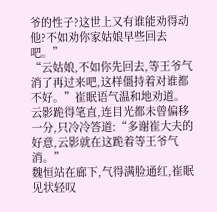爷的性子?这世上又有谁能劝得动他?不如劝你家姑娘早些回去吧。”
“云姑娘,不如你先回去,等王爷气消了再过来吧,这样僵持着对谁都不好。”崔眠语气温和地劝道。
云影跪得笔直,连目光都未曾偏移一分,只冷冷答道:“多谢崔大夫的好意,云影就在这跪着等王爷气消。”
魏恒站在廊下,气得满脸通红,崔眠见状轻叹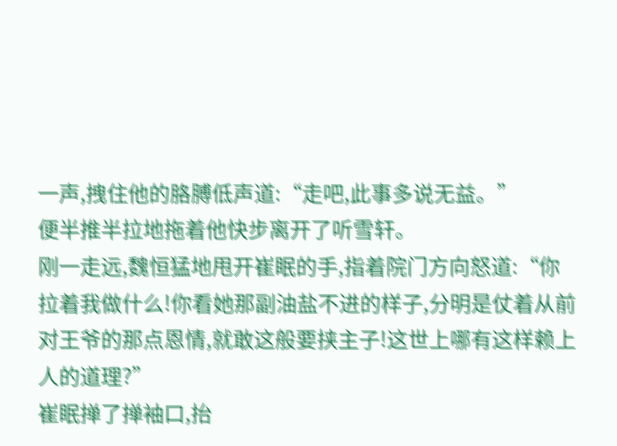一声,拽住他的胳膊低声道:“走吧,此事多说无益。”
便半推半拉地拖着他快步离开了听雪轩。
刚一走远,魏恒猛地甩开崔眠的手,指着院门方向怒道:“你拉着我做什么!你看她那副油盐不进的样子,分明是仗着从前对王爷的那点恩情,就敢这般要挟主子!这世上哪有这样赖上人的道理?”
崔眠掸了掸袖口,抬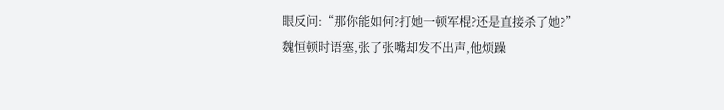眼反问:“那你能如何?打她一顿军棍?还是直接杀了她?”
魏恒顿时语塞,张了张嘴却发不出声,他烦躁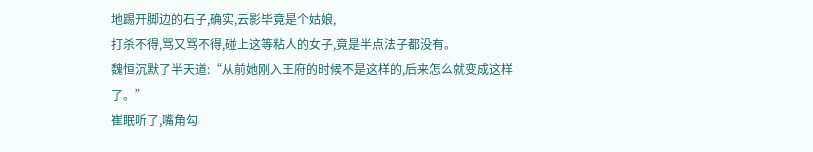地踢开脚边的石子,确实,云影毕竟是个姑娘,
打杀不得,骂又骂不得,碰上这等粘人的女子,竟是半点法子都没有。
魏恒沉默了半天道:“从前她刚入王府的时候不是这样的,后来怎么就变成这样了。”
崔眠听了,嘴角勾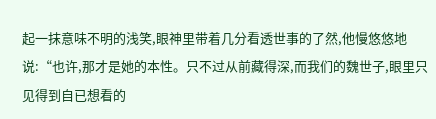起一抹意味不明的浅笑,眼神里带着几分看透世事的了然,他慢悠悠地说:“也许,那才是她的本性。只不过从前藏得深,而我们的魏世子,眼里只见得到自已想看的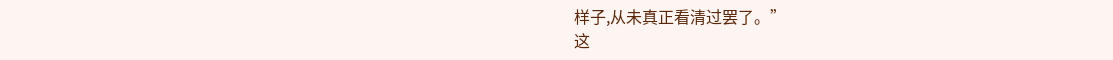样子,从未真正看清过罢了。”
这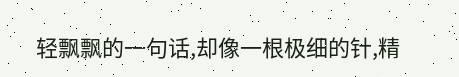轻飘飘的一句话,却像一根极细的针,精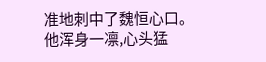准地刺中了魏恒心口。
他浑身一凛,心头猛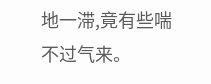地一滞,竟有些喘不过气来。